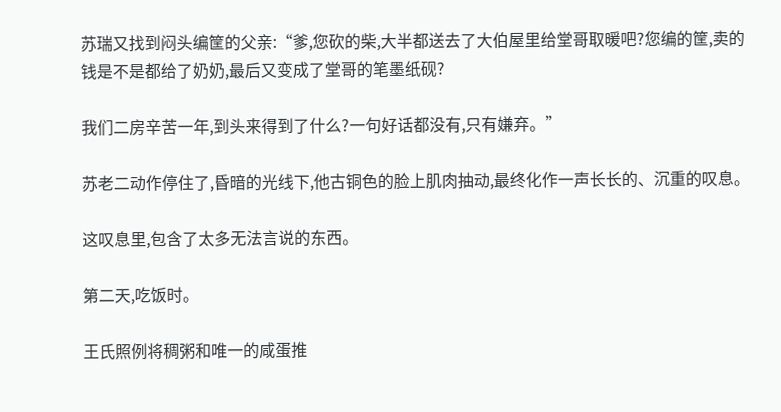苏瑞又找到闷头编筐的父亲:“爹,您砍的柴,大半都送去了大伯屋里给堂哥取暖吧?您编的筐,卖的钱是不是都给了奶奶,最后又变成了堂哥的笔墨纸砚?

我们二房辛苦一年,到头来得到了什么?一句好话都没有,只有嫌弃。”

苏老二动作停住了,昏暗的光线下,他古铜色的脸上肌肉抽动,最终化作一声长长的、沉重的叹息。

这叹息里,包含了太多无法言说的东西。

第二天,吃饭时。

王氏照例将稠粥和唯一的咸蛋推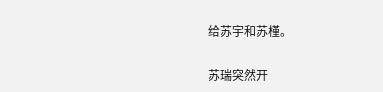给苏宇和苏槿。

苏瑞突然开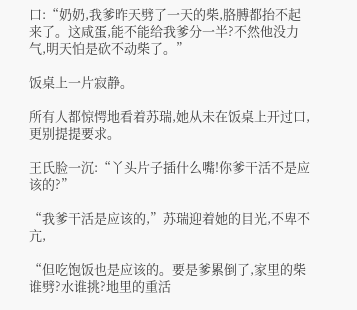口:“奶奶,我爹昨天劈了一天的柴,胳膊都抬不起来了。这咸蛋,能不能给我爹分一半?不然他没力气,明天怕是砍不动柴了。”

饭桌上一片寂静。

所有人都惊愕地看着苏瑞,她从未在饭桌上开过口,更别提提要求。

王氏脸一沉:“丫头片子插什么嘴!你爹干活不是应该的?”

“我爹干活是应该的,”苏瑞迎着她的目光,不卑不亢,

“但吃饱饭也是应该的。要是爹累倒了,家里的柴谁劈?水谁挑?地里的重活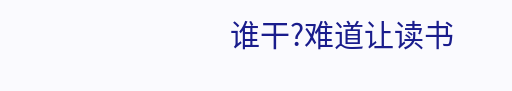谁干?难道让读书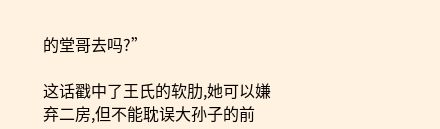的堂哥去吗?”

这话戳中了王氏的软肋,她可以嫌弃二房,但不能耽误大孙子的前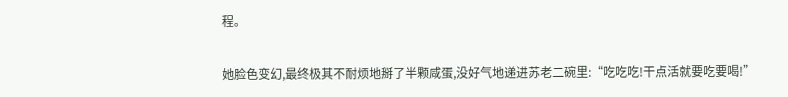程。

她脸色变幻,最终极其不耐烦地掰了半颗咸蛋,没好气地递进苏老二碗里:“吃吃吃!干点活就要吃要喝!”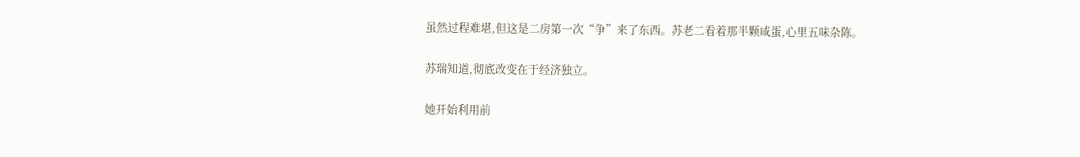虽然过程难堪,但这是二房第一次“争”来了东西。苏老二看着那半颗咸蛋,心里五味杂陈。

苏瑞知道,彻底改变在于经济独立。

她开始利用前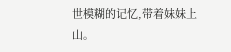世模糊的记忆,带着妹妹上山。